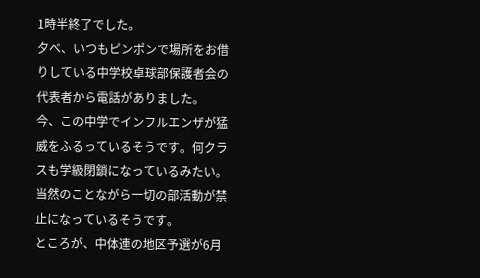1時半終了でした。
夕べ、いつもピンポンで場所をお借りしている中学校卓球部保護者会の代表者から電話がありました。
今、この中学でインフルエンザが猛威をふるっているそうです。何クラスも学級閉鎖になっているみたい。
当然のことながら一切の部活動が禁止になっているそうです。
ところが、中体連の地区予選が6月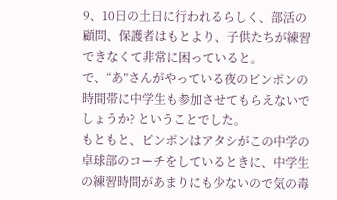9、10日の土日に行われるらしく、部活の顧問、保護者はもとより、子供たちが練習できなくて非常に困っていると。
で、“あ”さんがやっている夜のピンポンの時間帯に中学生も参加させてもらえないでしょうか? ということでした。
もともと、ピンポンはアタシがこの中学の卓球部のコーチをしているときに、中学生の練習時間があまりにも少ないので気の毒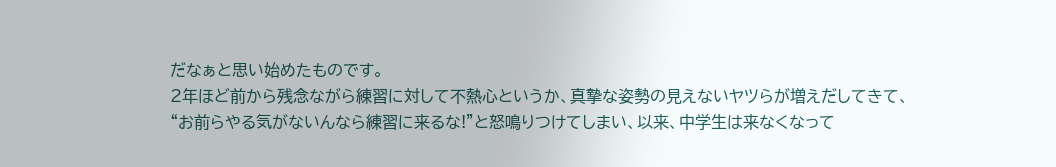だなぁと思い始めたものです。
2年ほど前から残念ながら練習に対して不熱心というか、真摯な姿勢の見えないヤツらが増えだしてきて、“お前らやる気がないんなら練習に来るな!”と怒鳴りつけてしまい、以来、中学生は来なくなって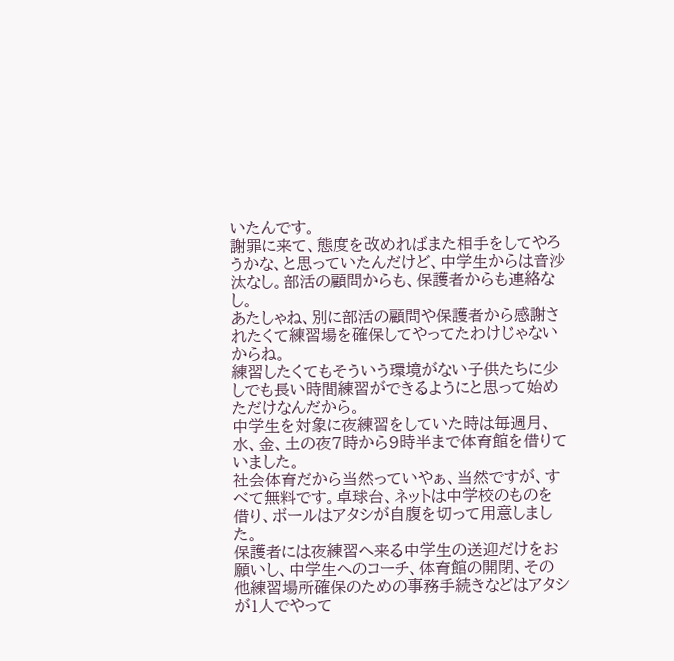いたんです。
謝罪に来て、態度を改めればまた相手をしてやろうかな、と思っていたんだけど、中学生からは音沙汰なし。部活の顧問からも、保護者からも連絡なし。
あたしゃね、別に部活の顧問や保護者から感謝されたくて練習場を確保してやってたわけじゃないからね。
練習したくてもそういう環境がない子供たちに少しでも長い時間練習ができるようにと思って始めただけなんだから。
中学生を対象に夜練習をしていた時は毎週月、水、金、土の夜7時から9時半まで体育館を借りていました。
社会体育だから当然っていやぁ、当然ですが、すべて無料です。卓球台、ネットは中学校のものを借り、ボールはアタシが自腹を切って用意しました。
保護者には夜練習へ来る中学生の送迎だけをお願いし、中学生へのコーチ、体育館の開閉、その他練習場所確保のための事務手続きなどはアタシが1人でやって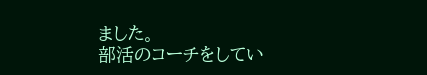ました。
部活のコーチをしてい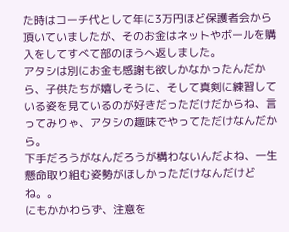た時はコーチ代として年に3万円ほど保護者会から頂いていましたが、そのお金はネットやボールを購入をしてすべて部のほうへ返しました。
アタシは別にお金も感謝も欲しかなかったんだから、子供たちが嬉しそうに、そして真剣に練習している姿を見ているのが好きだっただけだからね、言ってみりゃ、アタシの趣味でやってただけなんだから。
下手だろうがなんだろうが構わないんだよね、一生懸命取り組む姿勢がほしかっただけなんだけどね。。
にもかかわらず、注意を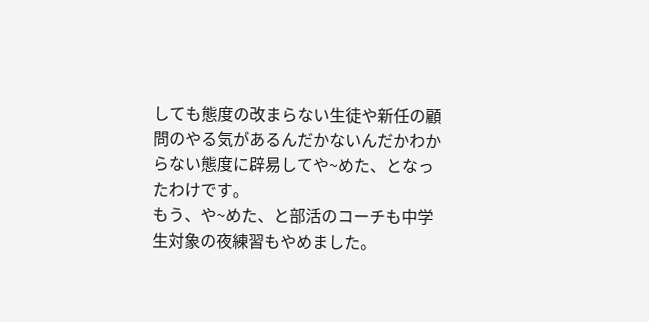しても態度の改まらない生徒や新任の顧問のやる気があるんだかないんだかわからない態度に辟易してや~めた、となったわけです。
もう、や~めた、と部活のコーチも中学生対象の夜練習もやめました。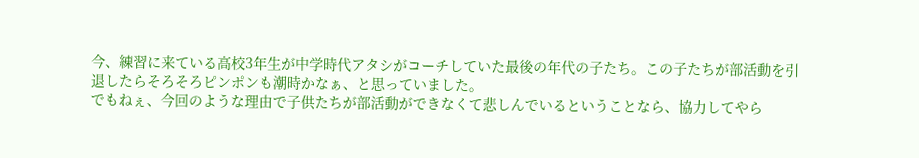今、練習に来ている高校3年生が中学時代アタシがコーチしていた最後の年代の子たち。この子たちが部活動を引退したらそろそろピンポンも潮時かなぁ、と思っていました。
でもねぇ、今回のような理由で子供たちが部活動ができなくて悲しんでいるということなら、協力してやら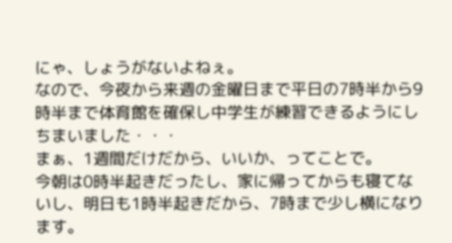にゃ、しょうがないよねぇ。
なので、今夜から来週の金曜日まで平日の7時半から9時半まで体育館を確保し中学生が練習できるようにしちまいました・・・
まぁ、1週間だけだから、いいか、ってことで。
今朝は0時半起きだったし、家に帰ってからも寝てないし、明日も1時半起きだから、7時まで少し横になります。